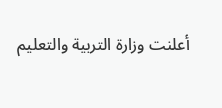أعلنت وزارة التربية والتعليم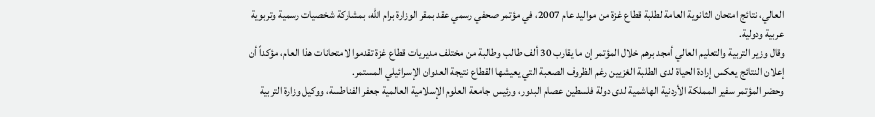العالي، نتائج امتحان الثانوية العامة لطلبة قطاع غزة من مواليد عام 2007، في مؤتمر صحفي رسمي عقد بمقر الوزارة برام الله، بمشاركة شخصيات رسمية وتربوية عربية ودولية.
وقال وزير التربية والتعليم العالي أمجد برهم خلال المؤتمر إن ما يقارب 30 ألف طالب وطالبة من مختلف مديريات قطاع غزة تقدموا لامتحانات هذا العام، مؤكداً أن إعلان النتائج يعكس إرادة الحياة لدى الطلبة الغزيين رغم الظروف الصعبة التي يعيشها القطاع نتيجة العدوان الإسرائيلي المستمر.
وحضر المؤتمر سفير المملكة الأردنية الهاشمية لدى دولة فلسطين عصام البدور، ورئيس جامعة العلوم الإسلامية العالمية جعفر الفناطسة، ووكيل وزارة التربية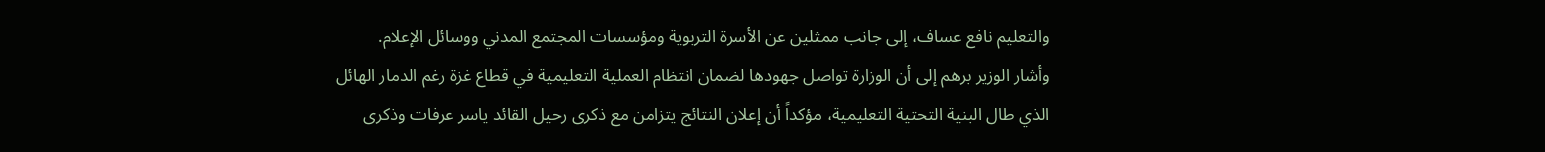والتعليم نافع عساف، إلى جانب ممثلين عن الأسرة التربوية ومؤسسات المجتمع المدني ووسائل الإعلام.
وأشار الوزير برهم إلى أن الوزارة تواصل جهودها لضمان انتظام العملية التعليمية في قطاع غزة رغم الدمار الهائل الذي طال البنية التحتية التعليمية، مؤكداً أن إعلان النتائج يتزامن مع ذكرى رحيل القائد ياسر عرفات وذكرى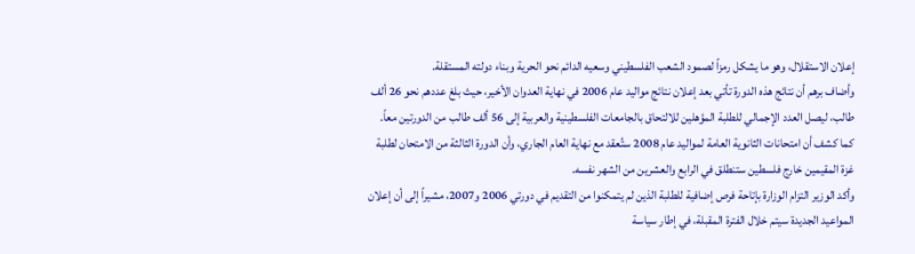إعلان الاستقلال، وهو ما يشكل رمزاً لصمود الشعب الفلسطيني وسعيه الدائم نحو الحرية وبناء دولته المستقلة.
وأضاف برهم أن نتائج هذه الدورة تأتي بعد إعلان نتائج مواليد عام 2006 في نهاية العدوان الأخير، حيث بلغ عددهم نحو 26 ألف طالب، ليصل العدد الإجمالي للطلبة المؤهلين للالتحاق بالجامعات الفلسطينية والعربية إلى 56 ألف طالب من الدورتين معاً.
كما كشف أن امتحانات الثانوية العامة لمواليد عام 2008 ستُعقد مع نهاية العام الجاري، وأن الدورة الثالثة من الامتحان لطلبة غزة المقيمين خارج فلسطين ستنطلق في الرابع والعشرين من الشهر نفسه.
وأكد الوزير التزام الوزارة بإتاحة فرص إضافية للطلبة الذين لم يتمكنوا من التقديم في دورتي 2006 و2007، مشيراً إلى أن إعلان المواعيد الجديدة سيتم خلال الفترة المقبلة، في إطار سياسة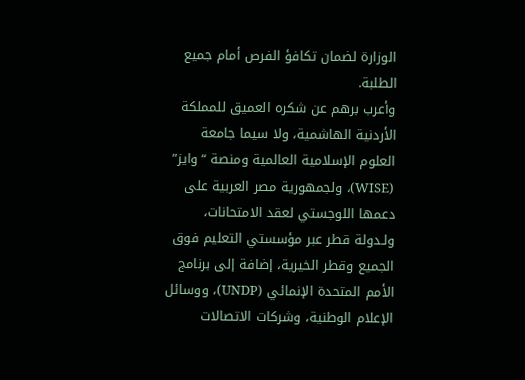الوزارة لضمان تكافؤ الفرص أمام جميع الطلبة.
وأعرب برهم عن شكره العميق للمملكة الأردنية الهاشمية، ولا سيما جامعة العلوم الإسلامية العالمية ومنصة “وايز” (WISE)، ولجمهورية مصر العربية على دعمها اللوجستي لعقد الامتحانات، ولـدولة قطر عبر مؤسستي التعليم فوق الجميع وقطر الخيرية، إضافة إلى برنامج الأمم المتحدة الإنمائي (UNDP)، ووسائل الإعلام الوطنية، وشركات الاتصالات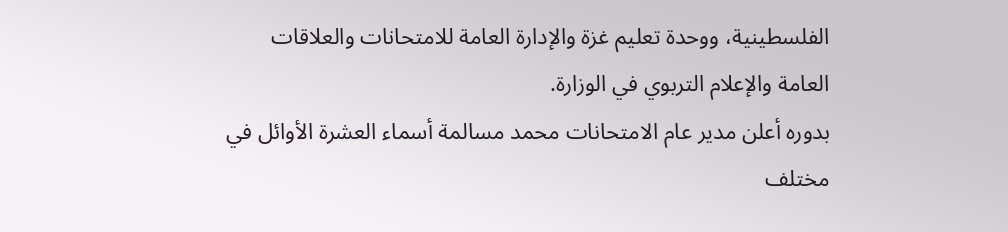الفلسطينية، ووحدة تعليم غزة والإدارة العامة للامتحانات والعلاقات العامة والإعلام التربوي في الوزارة.
بدوره أعلن مدير عام الامتحانات محمد مسالمة أسماء العشرة الأوائل في مختلف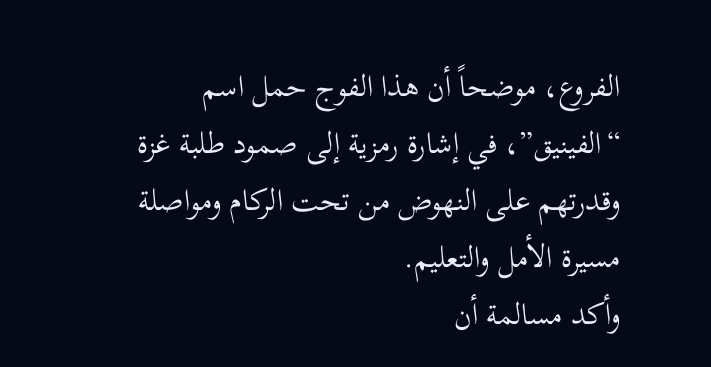الفروع، موضحاً أن هذا الفوج حمل اسم “الفينيق”، في إشارة رمزية إلى صمود طلبة غزة وقدرتهم على النهوض من تحت الركام ومواصلة مسيرة الأمل والتعليم.
وأكد مسالمة أن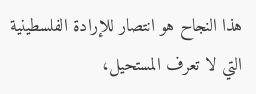هذا النجاح هو انتصار للإرادة الفلسطينية التي لا تعرف المستحيل،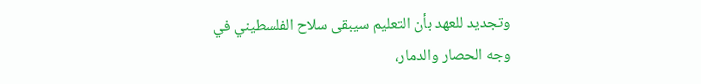وتجديد للعهد بأن التعليم سيبقى سلاح الفلسطيني في وجه الحصار والدمار،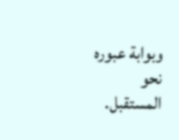وبوابة عبوره نحو المستقبل.